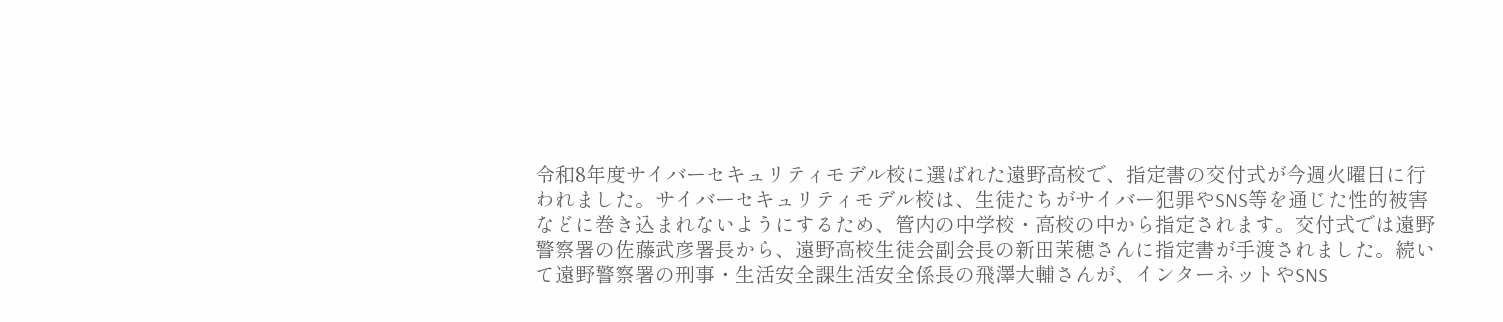令和8年度サイバーセキュリティモデル校に選ばれた遠野高校で、指定書の交付式が今週火曜日に行われました。サイバーセキュリティモデル校は、生徒たちがサイバー犯罪やSNS等を通じた性的被害などに巻き込まれないようにするため、管内の中学校・高校の中から指定されます。交付式では遠野警察署の佐藤武彦署長から、遠野高校生徒会副会長の新田茉穂さんに指定書が手渡されました。続いて遠野警察署の刑事・生活安全課生活安全係長の飛澤大輔さんが、インターネットやSNS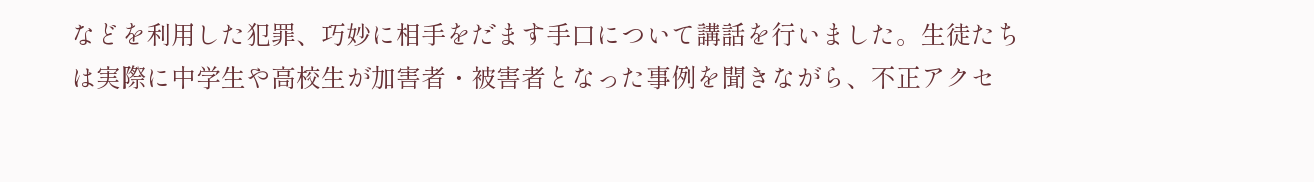などを利用した犯罪、巧妙に相手をだます手口について講話を行いました。生徒たちは実際に中学生や高校生が加害者・被害者となった事例を聞きながら、不正アクセ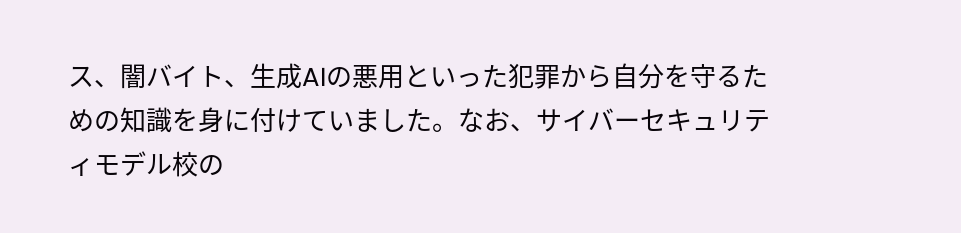ス、闇バイト、生成AIの悪用といった犯罪から自分を守るための知識を身に付けていました。なお、サイバーセキュリティモデル校の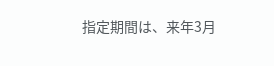指定期間は、来年3月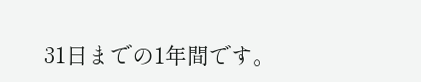31日までの1年間です。